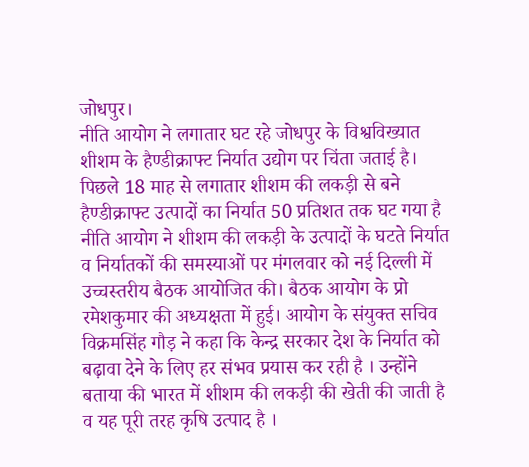जोधपुर।
नीति आयोग ने लगातार घट रहे जोधपुर के विश्वविख्यात शीशम के हैण्डीक्राफ्ट निर्यात उद्योग पर चिंता जताई है। पिछले 18 माह से लगातार शीशम की लकड़ी से बने हैण्डीक्राफ्ट उत्पादों का निर्यात 50 प्रतिशत तक घट गया है नीति आयोग ने शीशम की लकड़ी के उत्पादों के घटते निर्यात व निर्यातकों की समस्याओं पर मंगलवार को नई दिल्ली में उच्चस्तरीय बैठक आयोजित की। बैठक आयोग के प्रो रमेशकुमार की अध्यक्षता में हुई। आयोग के संयुक्त सचिव विक्रमसिंह गौड़ ने कहा कि केन्द्र सरकार देश के निर्यात को बढ़ावा देने के लिए हर संभव प्रयास कर रही है । उन्होंने बताया की भारत में शीशम की लकड़ी की खेती की जाती है व यह पूरी तरह कृषि उत्पाद है ।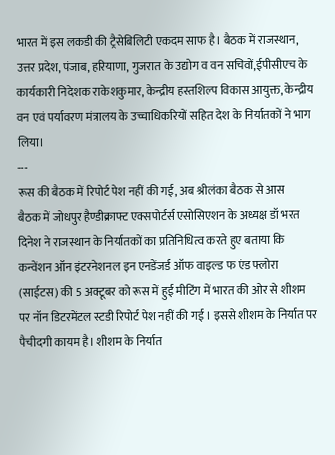भारत में इस लकडी की ट्रैसेबिलिटी एकदम साफ है। बैठक में राजस्थान, उत्तर प्रदेश, पंजाब, हरियाणा, गुजरात के उद्योग व वन सचिवों,ईपीसीएच के कार्यकारी निदेशक राकेशकुमार, केन्द्रीय हस्तशिल्प विकास आयुक्त, केन्द्रीय वन एवं पर्यावरण मंत्रालय के उच्चाधिकरियों सहित देश के निर्यातकों ने भाग लिया।
---
रूस की बैठक में रिपोर्ट पेश नहीं की गई, अब श्रीलंका बैठक से आस
बैठक में जोधपुर हैण्डीक्राफ्ट एक्सपोर्टर्स एसोसिएशन के अध्यक्ष डॉ भरत दिनेश ने राजस्थान के निर्यातकों का प्रतिनिधित्व करते हुए बताया कि कन्वेंशन ऑन इंटरनेशनल इन एनडेंजर्ड ऑफ वाइल्ड फ एंड फ्लोरा (साईटस) की 5 अक्टूबर को रूस में हुई मीटिंग में भारत की ओर से शीशम पर नॉन डिटरमेंटल स्टडी रिपोर्ट पेश नहीं की गई । इससे शीशम के निर्यात पर पैचीदगी कायम है। शीशम के निर्यात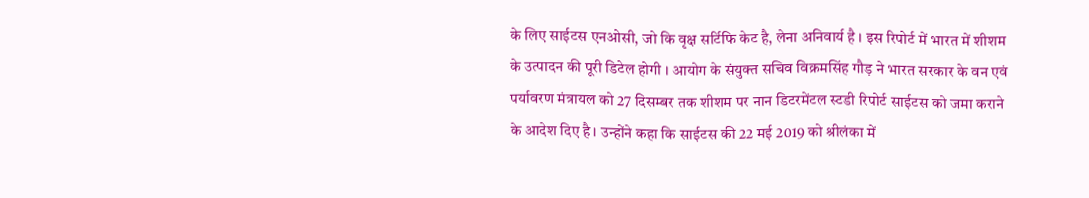के लिए साईटस एनओसी, जो कि वृक्ष सर्टिफि केट है, लेना अनिवार्य है । इस रिपोर्ट में भारत में शीशम के उत्पादन की पूरी डिटेल होगी । आयोग के संयुक्त सचिव विक्रमसिंह गौड़ ने भारत सरकार के वन एवं पर्यावरण मंत्रायल को 27 दिसम्बर तक शीशम पर नान डिटरमेंटल स्टडी रिपोर्ट साईटस को जमा कराने के आदेश दिए है। उन्होंने कहा कि साईटस की 22 मई 2019 को श्रीलंका में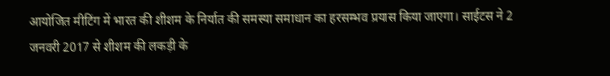आयोजित मीटिंग में भारत की शीशम के निर्यात की समस्या समाधान का हरसम्भव प्रयास किया जाएगा। साईटस ने 2 जनवरी 2017 से शीशम की लकड़ी के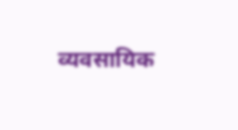व्यवसायिक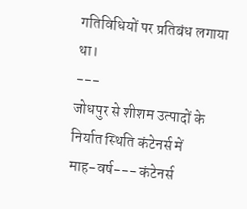गतिविधियों पर प्रतिबंध लगाया था।
---
जोधपुर से शीशम उत्पादों के निर्यात स्थिति कंटेनर्स में
माह-वर्ष--- कंटेनर्स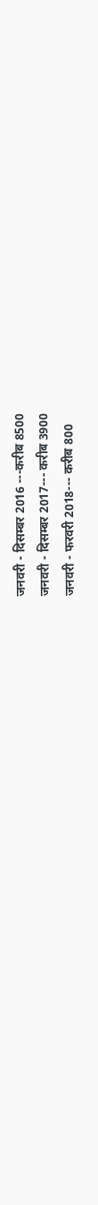जनवरी - दिसम्बर 2016 ---करीब 8500
जनवरी - दिसम्बर 2017--- करीब 3900
जनवरी - फरवरी 2018--- करीब 800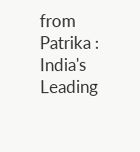from Patrika : India's Leading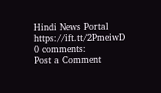Hindi News Portal https://ift.tt/2PmeiwD
0 comments:
Post a Comment